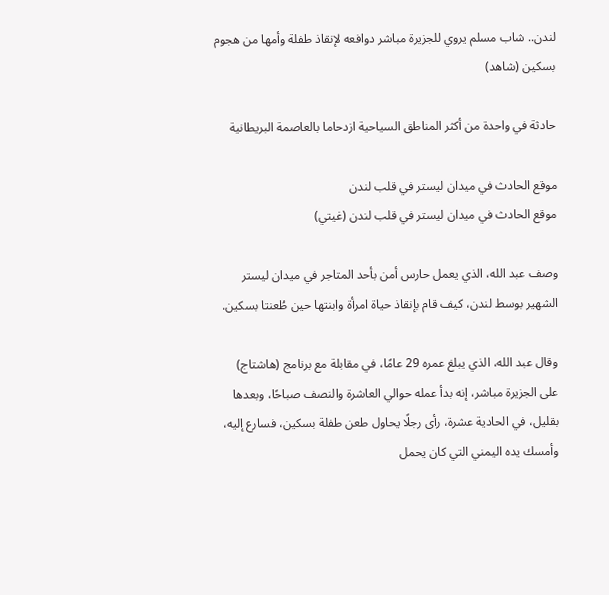لندن.. شاب مسلم يروي للجزيرة مباشر دوافعه لإنقاذ طفلة وأمها من هجوم بسكين (شاهد)

حادثة في واحدة من أكثر المناطق السياحية ازدحاما بالعاصمة البريطانية

موقع الحادث في ميدان ليستر في قلب لندن
موقع الحادث في ميدان ليستر في قلب لندن (غيتي)

وصف عبد الله، الذي يعمل حارس أمن بأحد المتاجر في ميدان ليستر الشهير بوسط لندن، كيف قام بإنقاذ حياة امرأة وابنتها حين طُعنتا بسكين.

وقال عبد الله، الذي يبلغ عمره 29 عامًا، في مقابلة مع برنامج (هاشتاج) على الجزيرة مباشر، إنه بدأ عمله حوالي العاشرة والنصف صباحًا، وبعدها بقليل، في الحادية عشرة، رأى رجلًا يحاول طعن طفلة بسكين، فسارع إليه، وأمسك يده اليمني التي كان يحمل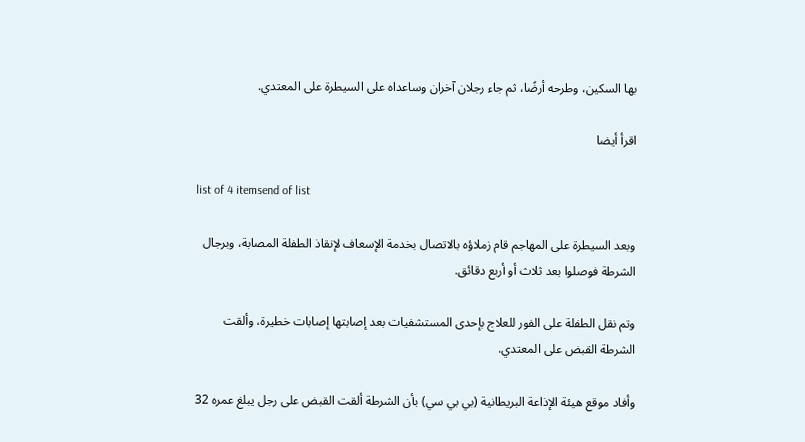بها السكين، وطرحه أرضًا، ثم جاء رجلان آخران وساعداه على السيطرة على المعتدي.

اقرأ أيضا

list of 4 itemsend of list

وبعد السيطرة على المهاجم قام زملاؤه بالاتصال بخدمة الإسعاف لإنقاذ الطفلة المصابة، وبرجال الشرطة فوصلوا بعد ثلاث أو أربع دقائق.

وتم نقل الطفلة على الفور للعلاج بإحدى المستشفيات بعد إصابتها إصابات خطيرة، وألقت الشرطة القبض على المعتدي.

وأفاد موقع هيئة الإذاعة البريطانية (بي بي سي) بأن الشرطة ألقت القبض على رجل يبلغ عمره 32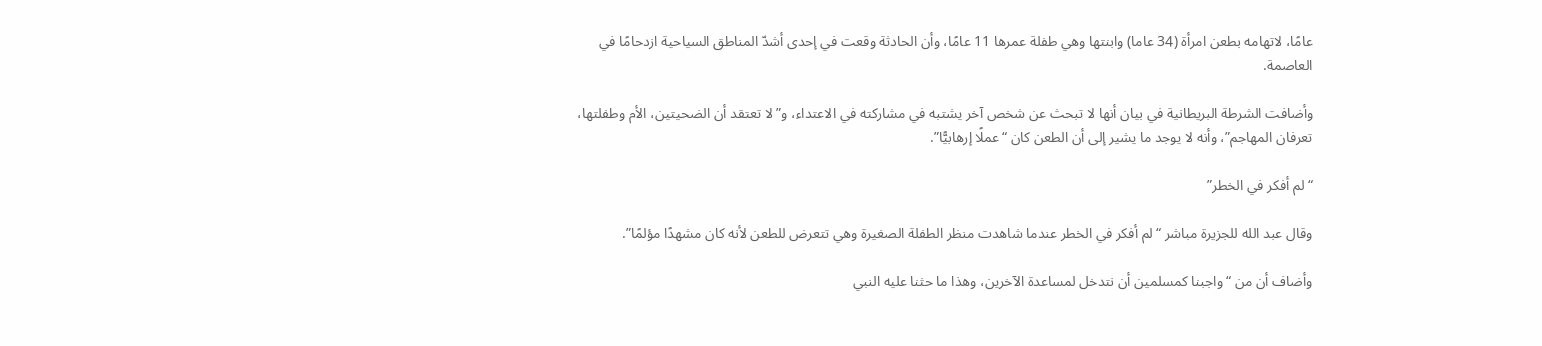عامًا، لاتهامه بطعن امرأة (34 عاما) وابنتها وهي طفلة عمرها 11 عامًا، وأن الحادثة وقعت في إحدى أشدّ المناطق السياحية ازدحامًا في العاصمة.

وأضافت الشرطة البريطانية في بيان أنها لا تبحث عن شخص آخر يشتبه في مشاركته في الاعتداء، و”لا تعتقد أن الضحيتين، الأم وطفلتها، تعرفان المهاجم”، وأنه لا يوجد ما يشير إلى أن الطعن كان “عملًا إرهابيًّا”.

“لم أفكر في الخطر”

وقال عبد الله للجزيرة مباشر “لم أفكر في الخطر عندما شاهدت منظر الطفلة الصغيرة وهي تتعرض للطعن لأنه كان مشهدًا مؤلمًا”.

وأضاف أن من “واجبنا كمسلمين أن نتدخل لمساعدة الآخرين، وهذا ما حثنا عليه النبي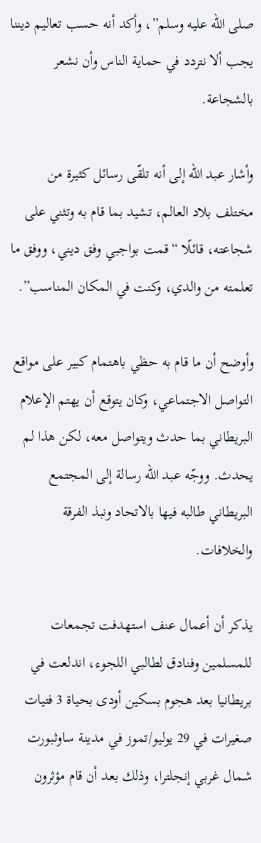صلى الله عليه وسلم”، وأكد أنه حسب تعاليم ديننا يجب ألا نتردد في حماية الناس وأن نشعر بالشجاعة.

وأشار عبد الله إلى أنه تلقّى رسائل كثيرة من مختلف بلاد العالم، تشيد بما قام به وتثني على شجاعته، قائلًا “قمت بواجبي وفق ديني، ووفق ما تعلمته من والدي، وكنت في المكان المناسب”.

وأوضح أن ما قام به حظي باهتمام كبير على مواقع التواصل الاجتماعي، وكان يتوقع أن يهتم الإعلام البريطاني بما حدث ويتواصل معه، لكن هذا لم يحدث. ووجّه عبد الله رسالة إلى المجتمع البريطاني طالبه فيها بالاتحاد ونبذ الفرقة والخلافات.

يذكر أن أعمال عنف استهدفت تجمعات للمسلمين وفنادق لطالبي اللجوء، اندلعت في بريطانيا بعد هجوم بسكين أودى بحياة 3 فتيات صغيرات في 29 يوليو/تموز في مدينة ساوثبورت شمال غربي إنجلترا، وذلك بعد أن قام مؤثرون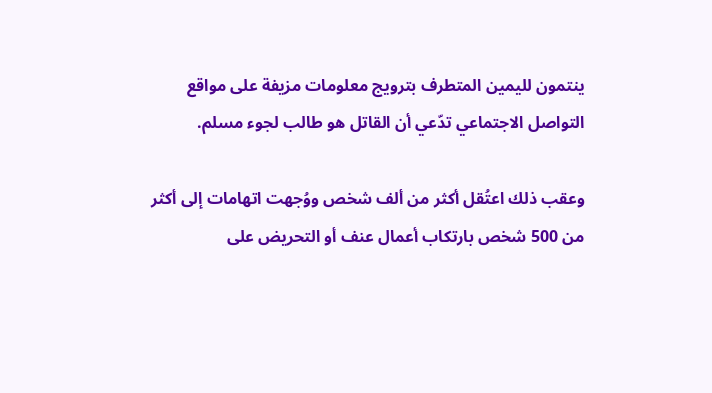ينتمون لليمين المتطرف بترويج معلومات مزيفة على مواقع التواصل الاجتماعي تدّعي أن القاتل هو طالب لجوء مسلم.

وعقب ذلك اعتُقل أكثر من ألف شخص ووُجهت اتهامات إلى أكثر من 500 شخص بارتكاب أعمال عنف أو التحريض على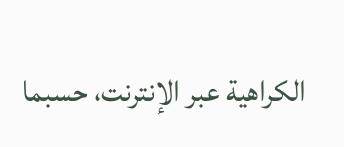الكراهية عبر الإنترنت، حسبما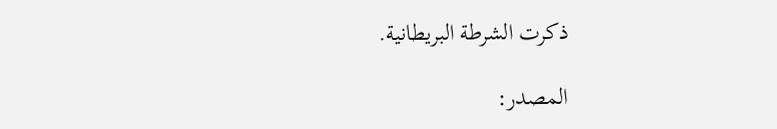ذكرت الشرطة البريطانية.

المصدر: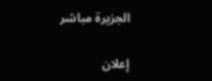الجزيرة مباشر

إعلان